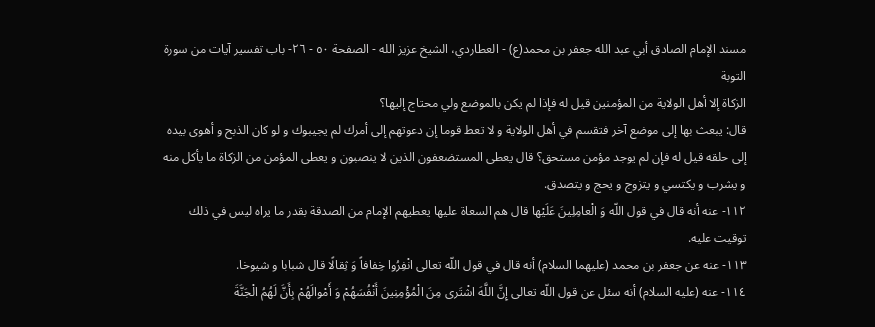مسند الإمام الصادق أبي عبد الله جعفر بن محمد(ع) - العطاردي، الشيخ عزيز الله - الصفحة ٥٠ - ٢٦- باب تفسير آيات من سورة التوبة
الزكاة إلا أهل الولاية من المؤمنين قيل له فإذا لم يكن بالموضع ولي محتاج إليها؟
قال: يبعث بها إلى موضع آخر فتقسم في أهل الولاية و لا تعط قوما إن دعوتهم إلى أمرك لم يجيبوك و لو كان الذبح و أهوى بيده إلى حلقه قيل له فإن لم يوجد مؤمن مستحق؟ قال يعطى المستضعفون الذين لا ينصبون و يعطى المؤمن من الزكاة ما يأكل منه و يشرب و يكتسي و يتزوج و يحج و يتصدق.
١١٢- عنه أنه قال في قول اللّه وَ الْعامِلِينَ عَلَيْها قال هم السعاة عليها يعطيهم الإمام من الصدقة بقدر ما يراه ليس في ذلك توقيت عليه.
١١٣- عنه عن جعفر بن محمد (عليهما السلام) أنه قال في قول اللّه تعالى انْفِرُوا خِفافاً وَ ثِقالًا قال شبابا و شيوخا.
١١٤- عنه (عليه السلام) أنه سئل عن قول اللّه تعالى إِنَّ اللَّهَ اشْتَرى مِنَ الْمُؤْمِنِينَ أَنْفُسَهُمْ وَ أَمْوالَهُمْ بِأَنَّ لَهُمُ الْجَنَّةَ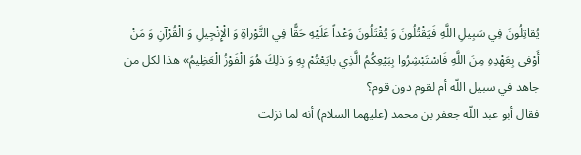يُقاتِلُونَ فِي سَبِيلِ اللَّهِ فَيَقْتُلُونَ وَ يُقْتَلُونَ وَعْداً عَلَيْهِ حَقًّا فِي التَّوْراةِ وَ الْإِنْجِيلِ وَ الْقُرْآنِ وَ مَنْ أَوْفى بِعَهْدِهِ مِنَ اللَّهِ فَاسْتَبْشِرُوا بِبَيْعِكُمُ الَّذِي بايَعْتُمْ بِهِ وَ ذلِكَ هُوَ الْفَوْزُ الْعَظِيمُ» هذا لكل من جاهد في سبيل اللّه أم لقوم دون قوم؟
فقال أبو عبد اللّه جعفر بن محمد (عليهما السلام) أنه لما نزلت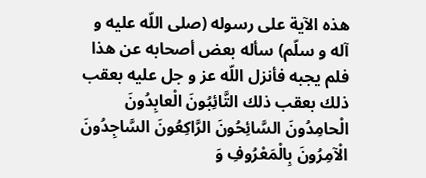هذه الآية على رسوله (صلى اللّه عليه و آله و سلّم) سأله بعض أصحابه عن هذا فلم يجبه فأنزل اللّه عز و جل عليه بعقب ذلك بعقب ذلك التَّائِبُونَ الْعابِدُونَ الْحامِدُونَ السَّائِحُونَ الرَّاكِعُونَ السَّاجِدُونَ الْآمِرُونَ بِالْمَعْرُوفِ وَ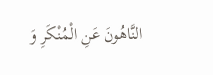النَّاهُونَ عَنِ الْمُنْكَرِ وَ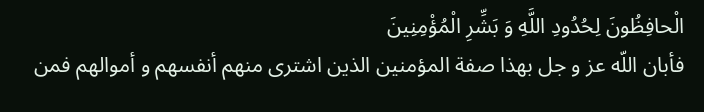الْحافِظُونَ لِحُدُودِ اللَّهِ وَ بَشِّرِ الْمُؤْمِنِينَ
فأبان اللّه عز و جل بهذا صفة المؤمنين الذين اشترى منهم أنفسهم و أموالهم فمن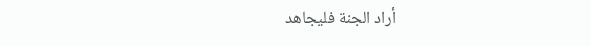أراد الجنة فليجاهد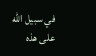في سبيل اللّه على هذه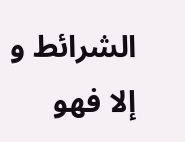الشرائط و إلا فهو